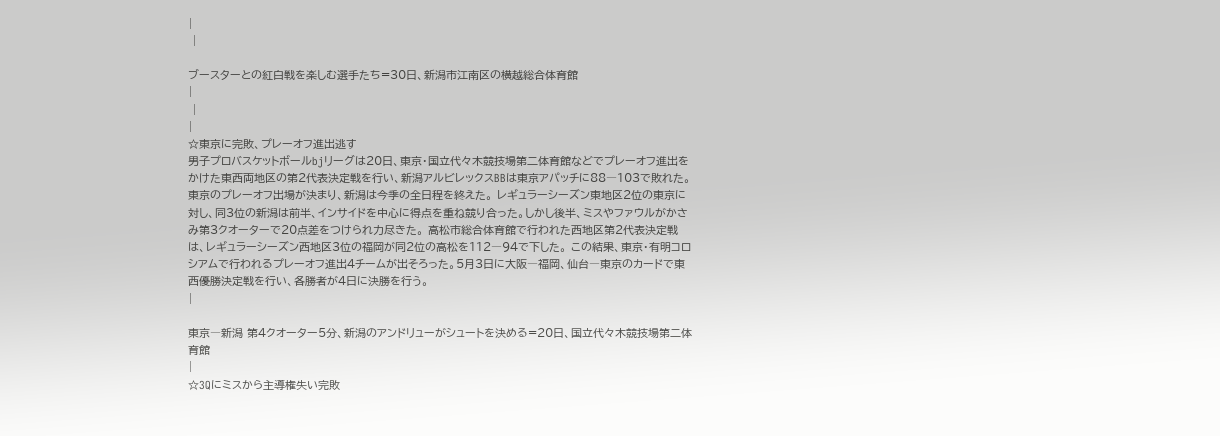|
 |

ブースターとの紅白戦を楽しむ選手たち=30日、新潟市江南区の横越総合体育館
|
 |
|
☆東京に完敗、プレーオフ進出逃す
男子プロバスケットボールbjリーグは20日、東京・国立代々木競技場第二体育館などでプレーオフ進出をかけた東西両地区の第2代表決定戦を行い、新潟アルビレックスBBは東京アパッチに88―103で敗れた。東京のプレーオフ出場が決まり、新潟は今季の全日程を終えた。 レギュラーシーズン東地区2位の東京に対し、同3位の新潟は前半、インサイドを中心に得点を重ね競り合った。しかし後半、ミスやファウルがかさみ第3クオーターで20点差をつけられ力尽きた。 高松市総合体育館で行われた西地区第2代表決定戦は、レギュラーシーズン西地区3位の福岡が同2位の高松を112―94で下した。 この結果、東京・有明コロシアムで行われるプレーオフ進出4チームが出そろった。5月3日に大阪―福岡、仙台―東京のカードで東西優勝決定戦を行い、各勝者が4日に決勝を行う。
|

東京―新潟 第4クオーター5分、新潟のアンドリューがシュートを決める=20日、国立代々木競技場第二体育館
|
☆3Qにミスから主導権失い完敗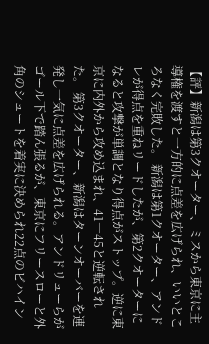【評】新潟は第3クオーター、ミスから東京に主導権を渡すと一方的に点差を広げられ、いいところなく完敗した。 新潟は第1クオーター、アンドレが得点を重ねリードしたが、第2クオーターになると攻撃が単調となり得点がストップ。逆に東京に内外から攻め込まれ、41―45と逆転された。 第3クオーター、新潟はターンオーバーを連発し一気に点差を広げられる。アンドリューらがゴール下で踏ん張るが、東京にフリースローと外角のシュートを着実に決められ22点のビハイン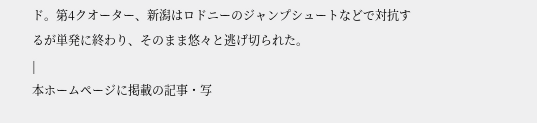ド。第4クオーター、新潟はロドニーのジャンプシュートなどで対抗するが単発に終わり、そのまま悠々と逃げ切られた。
|
本ホームページに掲載の記事・写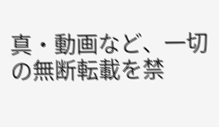真・動画など、一切の無断転載を禁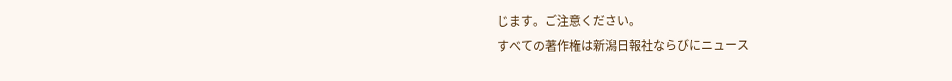じます。ご注意ください。
すべての著作権は新潟日報社ならびにニュース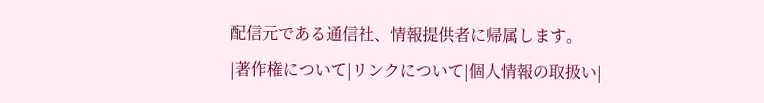配信元である通信社、情報提供者に帰属します。
|著作権について|リンクについて|個人情報の取扱い|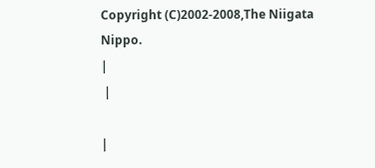Copyright (C)2002-2008,The Niigata Nippo.
|
 |

|